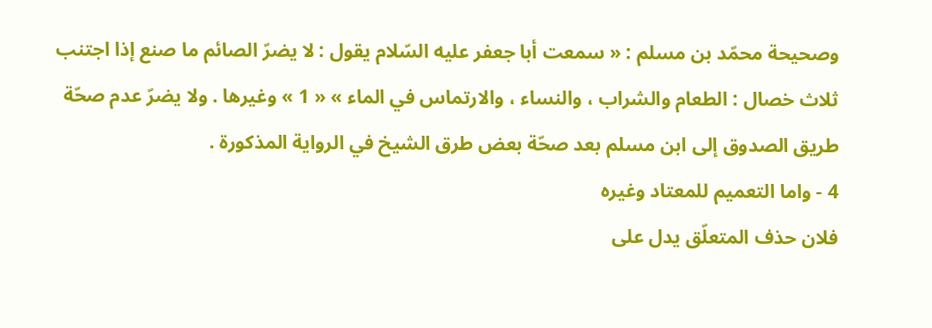وصحيحة محمّد بن مسلم : « سمعت أبا جعفر عليه السّلام يقول : لا يضرّ الصائم ما صنع إذا اجتنب ثلاث خصال : الطعام والشراب ، والنساء ، والارتماس في الماء » « 1 » وغيرها . ولا يضرّ عدم صحّة طريق الصدوق إلى ابن مسلم بعد صحّة بعض طرق الشيخ في الرواية المذكورة .
4 - واما التعميم للمعتاد وغيره
فلان حذف المتعلّق يدل على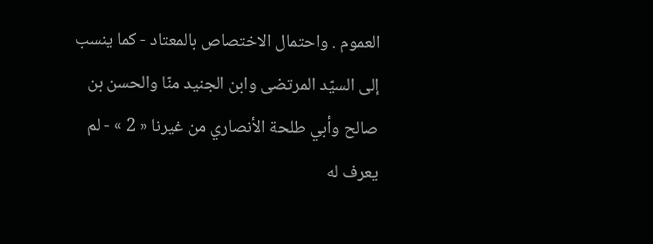العموم . واحتمال الاختصاص بالمعتاد - كما ينسب إلى السيّد المرتضى وابن الجنيد منّا والحسن بن صالح وأبي طلحة الأنصاري من غيرنا « 2 » - لم يعرف له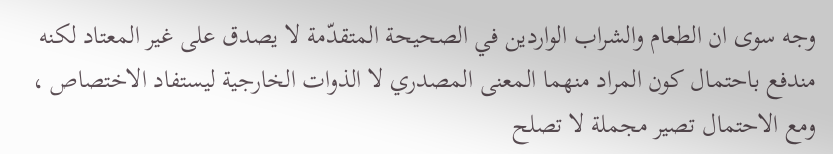وجه سوى ان الطعام والشراب الواردين في الصحيحة المتقدّمة لا يصدق على غير المعتاد لكنه مندفع باحتمال كون المراد منهما المعنى المصدري لا الذوات الخارجية ليستفاد الاختصاص ، ومع الاحتمال تصير مجملة لا تصلح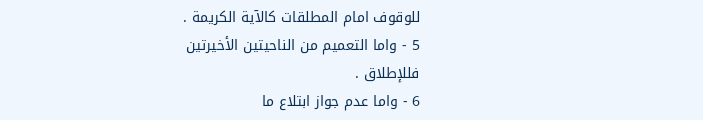للوقوف امام المطلقات كالآية الكريمة .
5 - واما التعميم من الناحيتين الأخيرتين
فللإطلاق .
6 - واما عدم جواز ابتلاع ما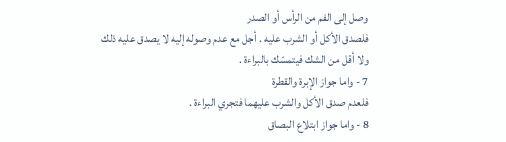وصل إلى الفم من الرأس أو الصدر
فلصدق الأكل أو الشرب عليه . أجل مع عدم وصوله إليه لا يصدق عليه ذلك ولا أقل من الشك فيتمسّك بالبراءة .
7 - واما جواز الإبرة والقطرة
فلعدم صدق الأكل والشرب عليهما فتجري البراءة .
8 - واما جواز ابتلاع البصاق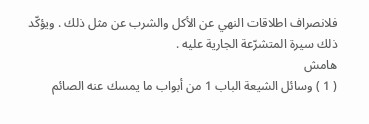فلانصراف اطلاقات النهي عن الأكل والشرب عن مثل ذلك . ويؤكّد ذلك سيرة المتشرّعة الجارية عليه .
هامش
( 1 ) وسائل الشيعة الباب 1 من أبواب ما يمسك عنه الصائم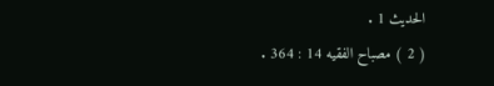الحديث 1 .
( 2 ) مصباح الفقيه 14 : 364 .